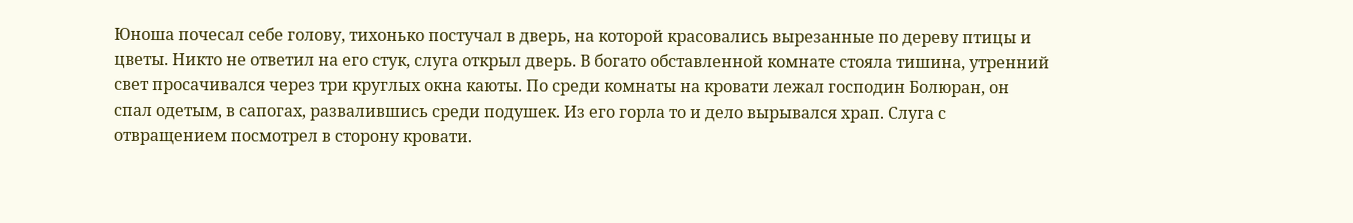Юноша почесал себе голову, тихонько постучал в дверь, на которой красовались вырезанные по дереву птицы и цветы. Никто не ответил на его стук, слуга открыл дверь. В богато обставленной комнате стояла тишина, утренний свет просачивался через три круглых окна каюты. По среди комнаты на кровати лежал господин Болюран, он спал одетым, в сапогах, развалившись среди подушек. Из его горла то и дело вырывался храп. Слуга с отвращением посмотрел в сторону кровати.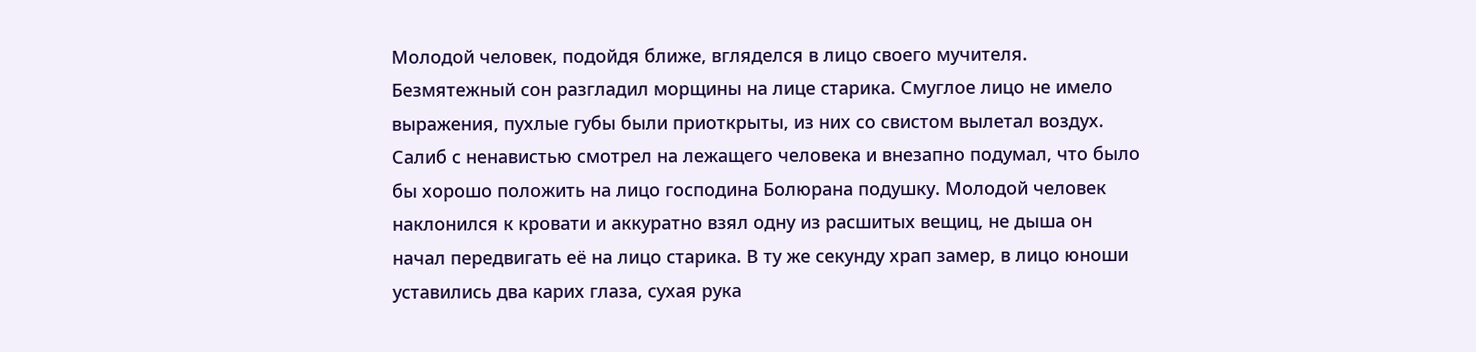Молодой человек, подойдя ближе, вгляделся в лицо своего мучителя. Безмятежный сон разгладил морщины на лице старика. Смуглое лицо не имело выражения, пухлые губы были приоткрыты, из них со свистом вылетал воздух.
Салиб с ненавистью смотрел на лежащего человека и внезапно подумал, что было бы хорошо положить на лицо господина Болюрана подушку. Молодой человек наклонился к кровати и аккуратно взял одну из расшитых вещиц, не дыша он начал передвигать её на лицо старика. В ту же секунду храп замер, в лицо юноши уставились два карих глаза, сухая рука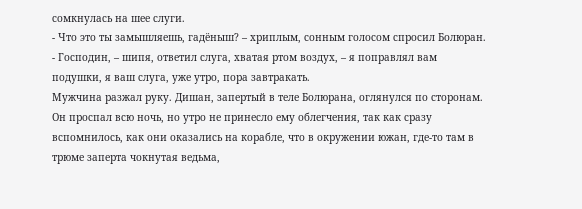сомкнулась на шее слуги.
- Что это ты замышляешь, гадёныш? – хриплым, сонным голосом спросил Болюран.
- Господин, – шипя, ответил слуга, хватая ртом воздух, – я поправлял вам подушки, я ваш слуга, уже утро, пора завтракать.
Мужчина разжал руку. Дишан, запертый в теле Болюрана, оглянулся по сторонам. Он проспал всю ночь, но утро не принесло ему облегчения, так как сразу вспомнилось, как они оказались на корабле, что в окружении южан, где-то там в трюме заперта чокнутая ведьма,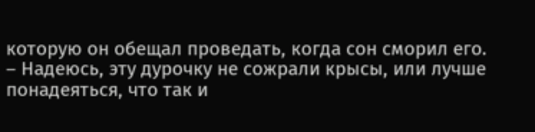которую он обещал проведать, когда сон сморил его. – Надеюсь, эту дурочку не сожрали крысы, или лучше понадеяться, что так и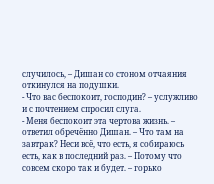случилось, – Дишан со стоном отчаяния откинулся на подушки.
- Что вас беспокоит, господин? – услужливо и с почтением спросил слуга.
- Меня беспокоит эта чертова жизнь. – ответил обречённо Дишан. – Что там на завтрак? Неси всё, что есть, я собираюсь есть, как в последний раз. – Потому что совсем скоро так и будет. – горько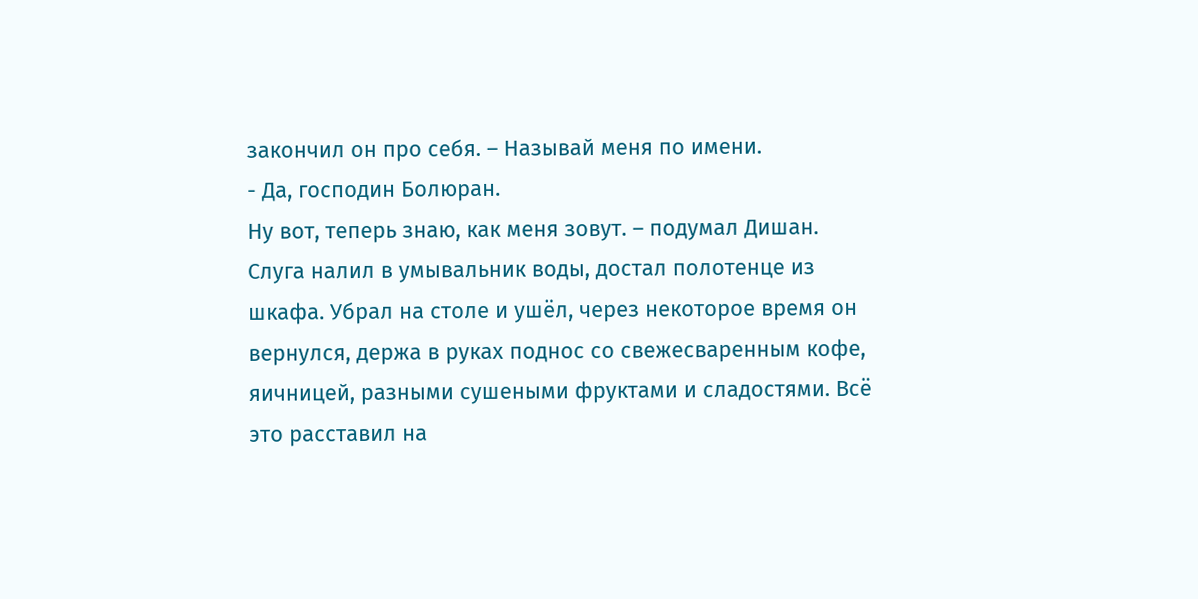закончил он про себя. – Называй меня по имени.
- Да, господин Болюран.
Ну вот, теперь знаю, как меня зовут. – подумал Дишан.
Слуга налил в умывальник воды, достал полотенце из шкафа. Убрал на столе и ушёл, через некоторое время он вернулся, держа в руках поднос со свежесваренным кофе, яичницей, разными сушеными фруктами и сладостями. Всё это расставил на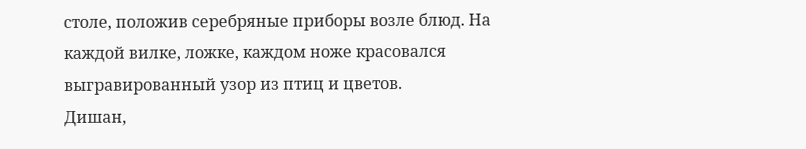столе, положив серебряные приборы возле блюд. На каждой вилке, ложке, каждом ноже красовался выгравированный узор из птиц и цветов.
Дишан,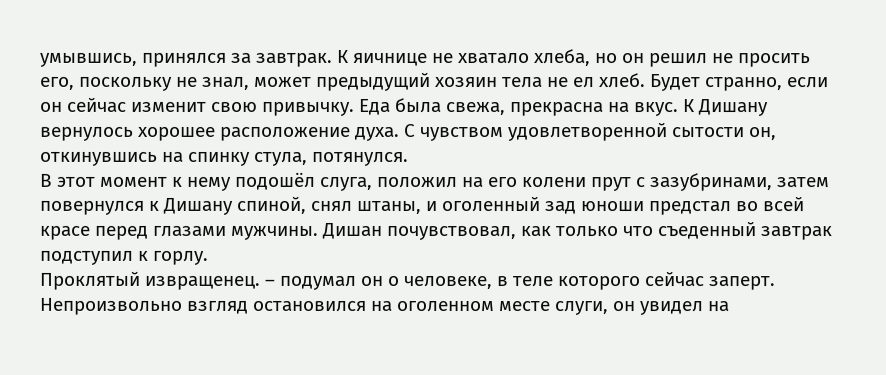умывшись, принялся за завтрак. К яичнице не хватало хлеба, но он решил не просить его, поскольку не знал, может предыдущий хозяин тела не ел хлеб. Будет странно, если он сейчас изменит свою привычку. Еда была свежа, прекрасна на вкус. К Дишану вернулось хорошее расположение духа. С чувством удовлетворенной сытости он, откинувшись на спинку стула, потянулся.
В этот момент к нему подошёл слуга, положил на его колени прут с зазубринами, затем повернулся к Дишану спиной, снял штаны, и оголенный зад юноши предстал во всей красе перед глазами мужчины. Дишан почувствовал, как только что съеденный завтрак подступил к горлу.
Проклятый извращенец. – подумал он о человеке, в теле которого сейчас заперт.
Непроизвольно взгляд остановился на оголенном месте слуги, он увидел на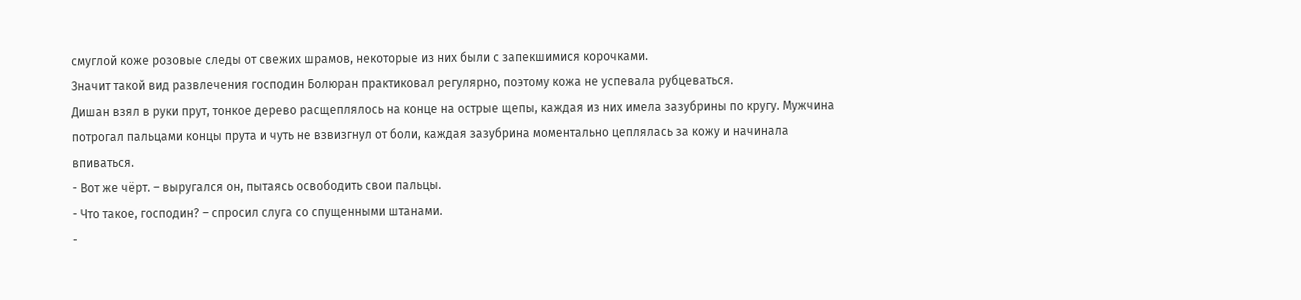смуглой коже розовые следы от свежих шрамов, некоторые из них были с запекшимися корочками.
Значит такой вид развлечения господин Болюран практиковал регулярно, поэтому кожа не успевала рубцеваться.
Дишан взял в руки прут, тонкое дерево расщеплялось на конце на острые щепы, каждая из них имела зазубрины по кругу. Мужчина потрогал пальцами концы прута и чуть не взвизгнул от боли, каждая зазубрина моментально цеплялась за кожу и начинала впиваться.
- Вот же чёрт. – выругался он, пытаясь освободить свои пальцы.
- Что такое, господин? – спросил слуга со спущенными штанами.
-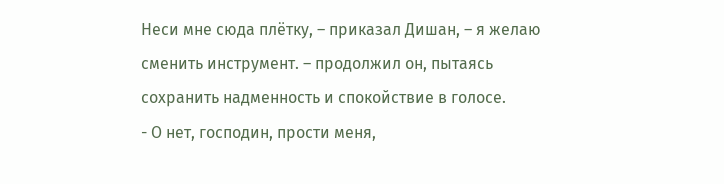Неси мне сюда плётку, – приказал Дишан, – я желаю сменить инструмент. – продолжил он, пытаясь сохранить надменность и спокойствие в голосе.
- О нет, господин, прости меня,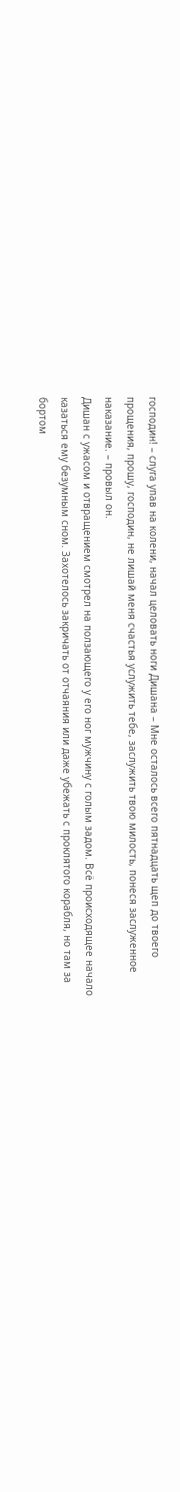господин! – слуга упав на колени, начал целовать ноги Дишана – Мне осталось всего пятнадцать щеп до твоего прощения, прошу, господин, не лишай меня счастья услужить тебе, заслужить твою милость, понеся заслуженное наказание. – провыл он.
Дишан с ужасом и отвращением смотрел на ползающего у его ног мужчину с голым задом. Всё происходящее начало казаться ему безумным сном. Захотелось закричать от отчаяния или даже убежать с проклятого корабля, но там за бортом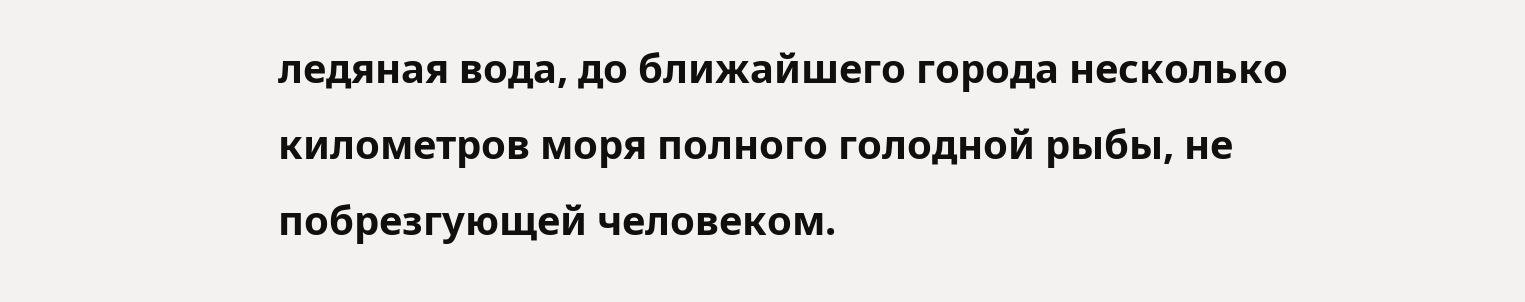ледяная вода, до ближайшего города несколько километров моря полного голодной рыбы, не побрезгующей человеком.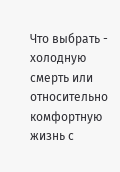Что выбрать - холодную смерть или относительно комфортную жизнь с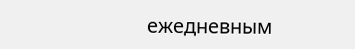ежедневным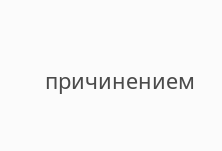причинением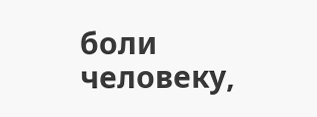боли человеку,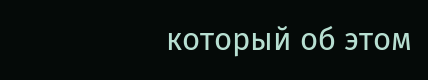который об этом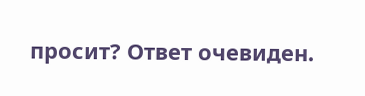просит? Ответ очевиден.